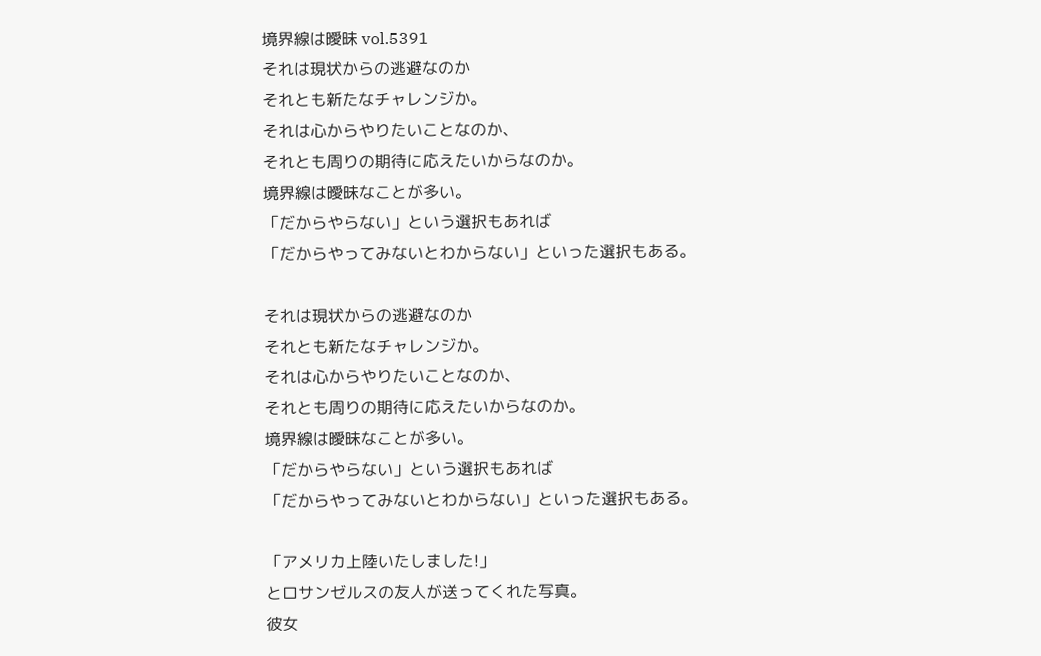境界線は曖昧 vol.5391
それは現状からの逃避なのか
それとも新たなチャレンジか。
それは心からやりたいことなのか、
それとも周りの期待に応えたいからなのか。
境界線は曖昧なことが多い。
「だからやらない」という選択もあれば
「だからやってみないとわからない」といった選択もある。

それは現状からの逃避なのか
それとも新たなチャレンジか。
それは心からやりたいことなのか、
それとも周りの期待に応えたいからなのか。
境界線は曖昧なことが多い。
「だからやらない」という選択もあれば
「だからやってみないとわからない」といった選択もある。

「アメリカ上陸いたしました!」
とロサンゼルスの友人が送ってくれた写真。
彼女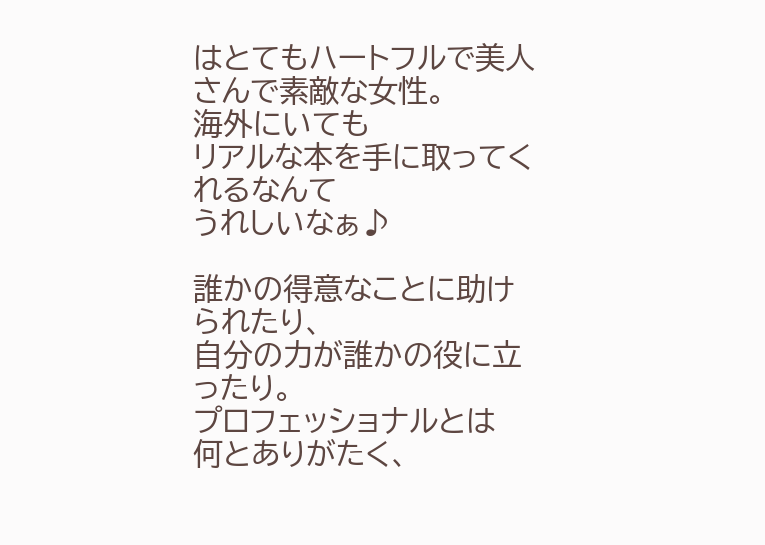はとてもハートフルで美人さんで素敵な女性。
海外にいても
リアルな本を手に取ってくれるなんて
うれしいなぁ♪

誰かの得意なことに助けられたり、
自分の力が誰かの役に立ったり。
プロフェッショナルとは
何とありがたく、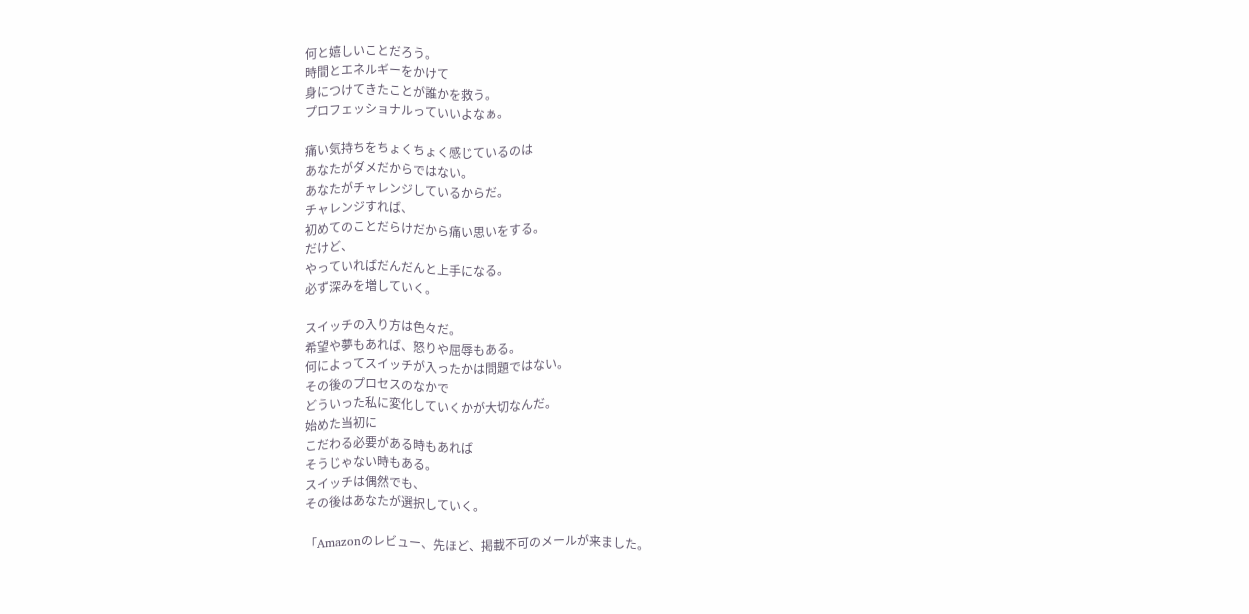何と嬉しいことだろう。
時間とエネルギーをかけて
身につけてきたことが誰かを救う。
プロフェッショナルっていいよなぁ。

痛い気持ちをちょくちょく感じているのは
あなたがダメだからではない。
あなたがチャレンジしているからだ。
チャレンジすれば、
初めてのことだらけだから痛い思いをする。
だけど、
やっていればだんだんと上手になる。
必ず深みを増していく。

スイッチの入り方は色々だ。
希望や夢もあれば、怒りや屈辱もある。
何によってスイッチが入ったかは問題ではない。
その後のプロセスのなかで
どういった私に変化していくかが大切なんだ。
始めた当初に
こだわる必要がある時もあれば
そうじゃない時もある。
スイッチは偶然でも、
その後はあなたが選択していく。

「Amazonのレビュー、先ほど、掲載不可のメールが来ました。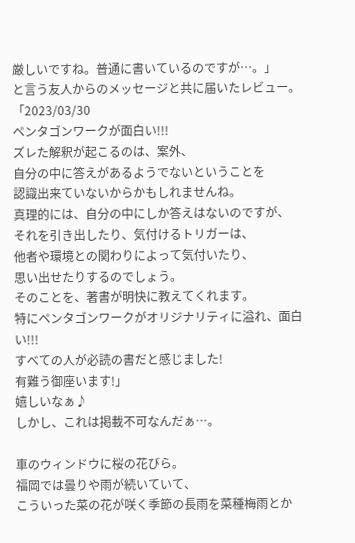厳しいですね。普通に書いているのですが…。」
と言う友人からのメッセージと共に届いたレビュー。
「2023/03/30
ペンタゴンワークが面白い!!!
ズレた解釈が起こるのは、案外、
自分の中に答えがあるようでないということを
認識出来ていないからかもしれませんね。
真理的には、自分の中にしか答えはないのですが、
それを引き出したり、気付けるトリガーは、
他者や環境との関わりによって気付いたり、
思い出せたりするのでしょう。
そのことを、著書が明快に教えてくれます。
特にペンタゴンワークがオリジナリティに溢れ、面白い!!!
すべての人が必読の書だと感じました!
有難う御座います!」
嬉しいなぁ♪
しかし、これは掲載不可なんだぁ…。

車のウィンドウに桜の花びら。
福岡では曇りや雨が続いていて、
こういった菜の花が咲く季節の長雨を菜種梅雨とか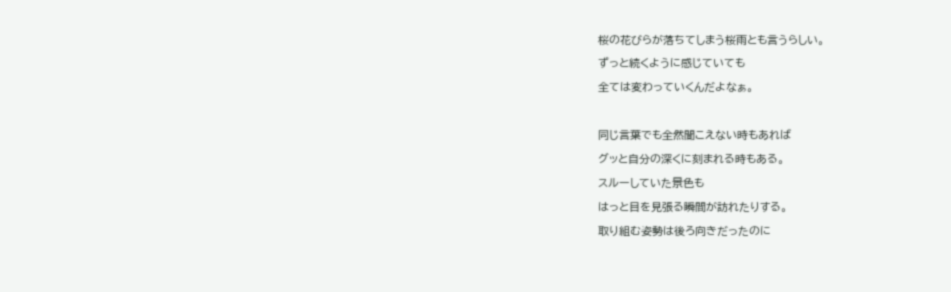桜の花びらが落ちてしまう桜雨とも言うらしい。
ずっと続くように感じていても
全ては変わっていくんだよなぁ。

同じ言葉でも全然聞こえない時もあれば
グッと自分の深くに刻まれる時もある。
スルーしていた景色も
はっと目を見張る瞬間が訪れたりする。
取り組む姿勢は後ろ向きだったのに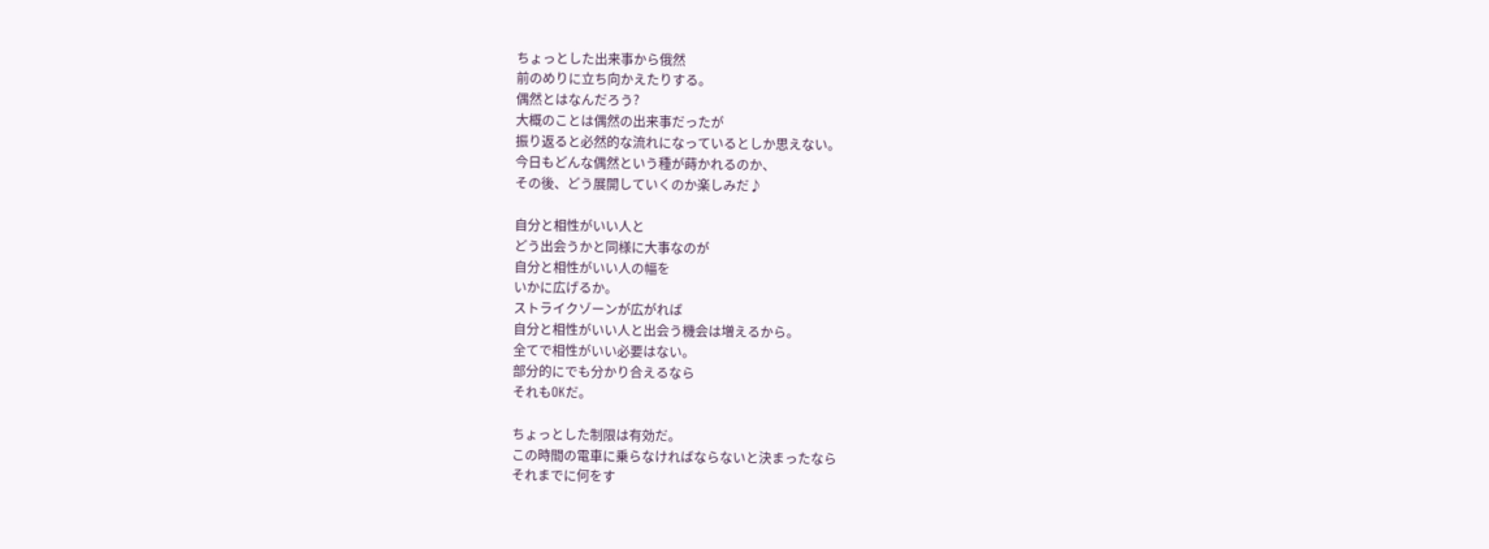ちょっとした出来事から俄然
前のめりに立ち向かえたりする。
偶然とはなんだろう?
大概のことは偶然の出来事だったが
振り返ると必然的な流れになっているとしか思えない。
今日もどんな偶然という種が蒔かれるのか、
その後、どう展開していくのか楽しみだ♪

自分と相性がいい人と
どう出会うかと同様に大事なのが
自分と相性がいい人の幅を
いかに広げるか。
ストライクゾーンが広がれば
自分と相性がいい人と出会う機会は増えるから。
全てで相性がいい必要はない。
部分的にでも分かり合えるなら
それもOKだ。

ちょっとした制限は有効だ。
この時間の電車に乗らなければならないと決まったなら
それまでに何をす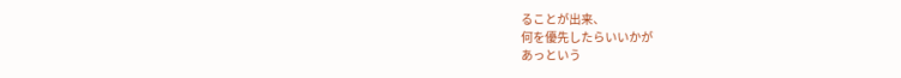ることが出来、
何を優先したらいいかが
あっという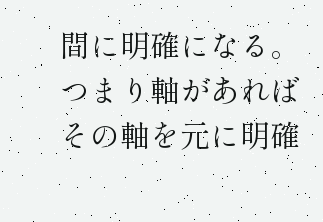間に明確になる。
つまり軸があれば
その軸を元に明確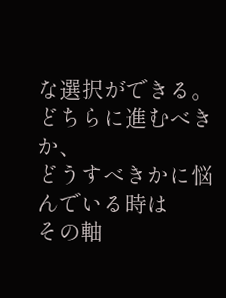な選択ができる。
どちらに進むべきか、
どうすべきかに悩んでいる時は
その軸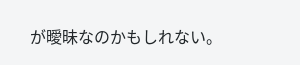が曖昧なのかもしれない。